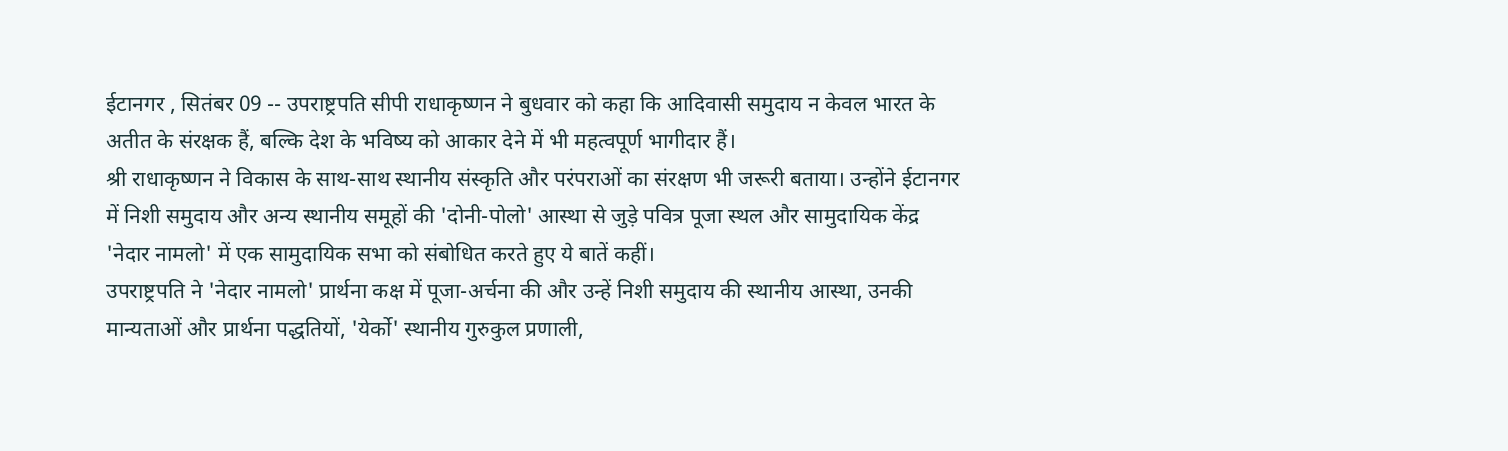ईटानगर , सितंबर 09 -- उपराष्ट्रपति सीपी राधाकृष्णन ने बुधवार को कहा कि आदिवासी समुदाय न केवल भारत के अतीत के संरक्षक हैं, बल्कि देश के भविष्य को आकार देने में भी महत्वपूर्ण भागीदार हैं।
श्री राधाकृष्णन ने विकास के साथ-साथ स्थानीय संस्कृति और परंपराओं का संरक्षण भी जरूरी बताया। उन्होंने ईटानगर में निशी समुदाय और अन्य स्थानीय समूहों की 'दोनी-पोलो' आस्था से जुड़े पवित्र पूजा स्थल और सामुदायिक केंद्र 'नेदार नामलो' में एक सामुदायिक सभा को संबोधित करते हुए ये बातें कहीं।
उपराष्ट्रपति ने 'नेदार नामलो' प्रार्थना कक्ष में पूजा-अर्चना की और उन्हें निशी समुदाय की स्थानीय आस्था, उनकी मान्यताओं और प्रार्थना पद्धतियों, 'येर्को' स्थानीय गुरुकुल प्रणाली,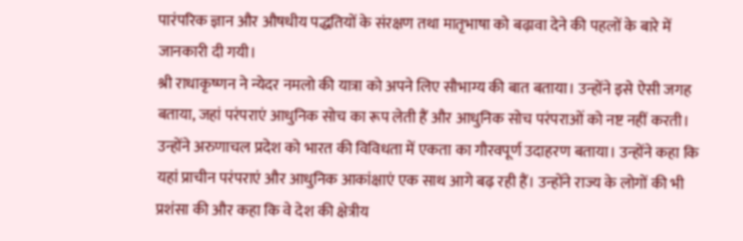पारंपरिक ज्ञान और औषधीय पद्धतियों के संरक्षण तथा मातृभाषा को बढ़ावा देने की पहलों के बारे में जानकारी दी गयी।
श्री राधाकृष्णन ने न्येदर नमलो की यात्रा को अपने लिए सौभाग्य की बात बताया। उन्होंने इसे ऐसी जगह बताया, जहां परंपराएं आधुनिक सोच का रूप लेती हैं और आधुनिक सोच परंपराओं को नष्ट नहीं करती। उन्होंने अरुणाचल प्रदेश को भारत की विविधता में एकता का गौरवपूर्ण उदाहरण बताया। उन्होंने कहा कि यहां प्राचीन परंपराएं और आधुनिक आकांक्षाएं एक साथ आगे बढ़ रही हैं। उन्होंने राज्य के लोगों की भी प्रशंसा की और कहा कि वे देश की क्षेत्रीय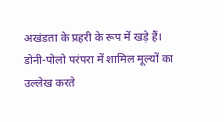अखंडता के प्रहरी के रूप में खड़े हैं।
डोनी-पोलो परंपरा में शामिल मूल्यों का उल्लेख करते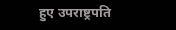हुए उपराष्ट्रपति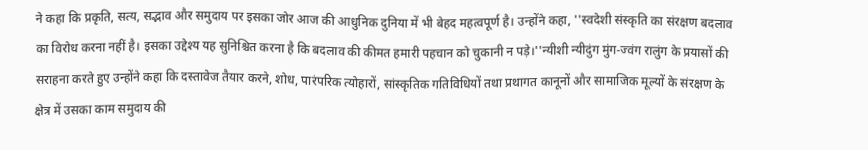ने कहा कि प्रकृति, सत्य, सद्भाव और समुदाय पर इसका जोर आज की आधुनिक दुनिया में भी बेहद महत्वपूर्ण है। उन्होंने कहा, ''स्वदेशी संस्कृति का संरक्षण बदलाव का विरोध करना नहीं है। इसका उद्देश्य यह सुनिश्चित करना है कि बदलाव की कीमत हमारी पहचान को चुकानी न पड़े।''न्यीशी न्यीदुंग मुंग-ज्वंग रालुंग के प्रयासों की सराहना करते हुए उन्होंने कहा कि दस्तावेज तैयार करने, शोध, पारंपरिक त्योहारों, सांस्कृतिक गतिविधियों तथा प्रथागत कानूनों और सामाजिक मूल्यों के संरक्षण के क्षेत्र में उसका काम समुदाय की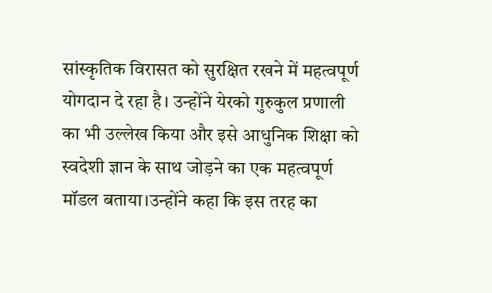सांस्कृतिक विरासत को सुरक्षित रखने में महत्वपूर्ण योगदान दे रहा है। उन्होंने येरको गुरुकुल प्रणाली का भी उल्लेख किया और इसे आधुनिक शिक्षा को स्वदेशी ज्ञान के साथ जोड़ने का एक महत्वपूर्ण मॉडल बताया।उन्होंने कहा कि इस तरह का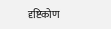दृष्टिकोण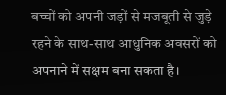बच्चों को अपनी जड़ों से मजबूती से जुड़े रहने के साथ-साथ आधुनिक अवसरों को अपनाने में सक्षम बना सकता है।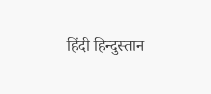हिंदी हिन्दुस्तान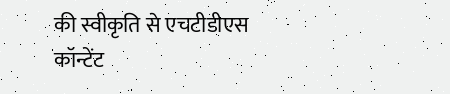की स्वीकृति से एचटीडीएस कॉन्टेंट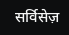सर्विसेज़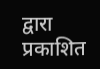द्वारा प्रकाशित